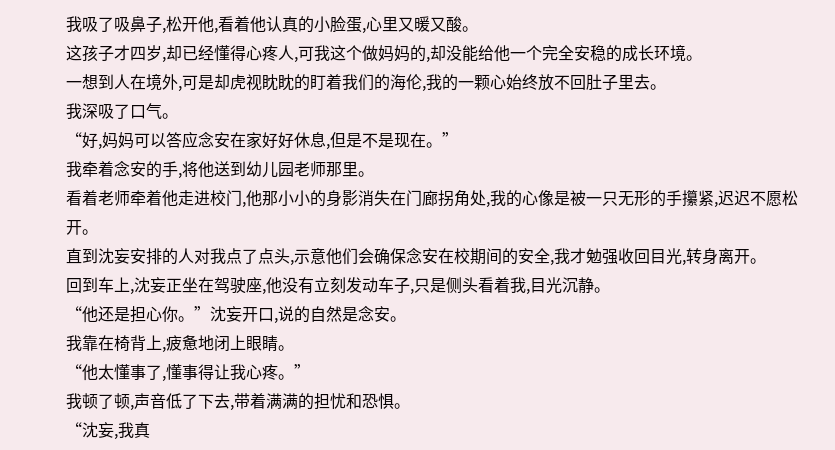我吸了吸鼻子,松开他,看着他认真的小脸蛋,心里又暖又酸。
这孩子才四岁,却已经懂得心疼人,可我这个做妈妈的,却没能给他一个完全安稳的成长环境。
一想到人在境外,可是却虎视眈眈的盯着我们的海伦,我的一颗心始终放不回肚子里去。
我深吸了口气。
“好,妈妈可以答应念安在家好好休息,但是不是现在。”
我牵着念安的手,将他送到幼儿园老师那里。
看着老师牵着他走进校门,他那小小的身影消失在门廊拐角处,我的心像是被一只无形的手攥紧,迟迟不愿松开。
直到沈妄安排的人对我点了点头,示意他们会确保念安在校期间的安全,我才勉强收回目光,转身离开。
回到车上,沈妄正坐在驾驶座,他没有立刻发动车子,只是侧头看着我,目光沉静。
“他还是担心你。”沈妄开口,说的自然是念安。
我靠在椅背上,疲惫地闭上眼睛。
“他太懂事了,懂事得让我心疼。”
我顿了顿,声音低了下去,带着满满的担忧和恐惧。
“沈妄,我真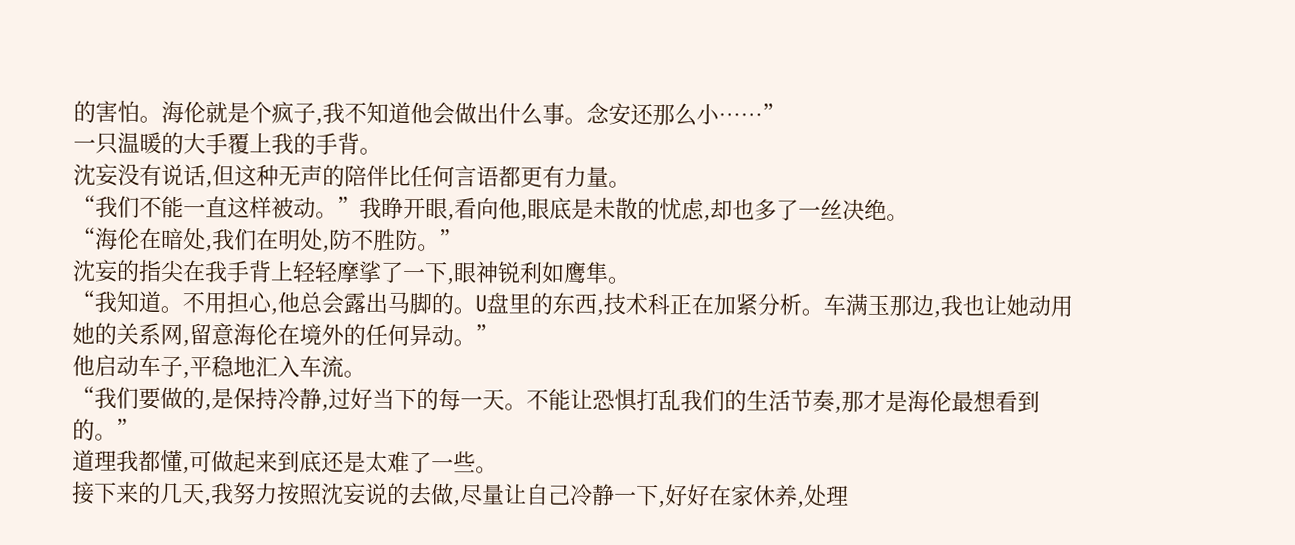的害怕。海伦就是个疯子,我不知道他会做出什么事。念安还那么小……”
一只温暖的大手覆上我的手背。
沈妄没有说话,但这种无声的陪伴比任何言语都更有力量。
“我们不能一直这样被动。”我睁开眼,看向他,眼底是未散的忧虑,却也多了一丝决绝。
“海伦在暗处,我们在明处,防不胜防。”
沈妄的指尖在我手背上轻轻摩挲了一下,眼神锐利如鹰隼。
“我知道。不用担心,他总会露出马脚的。U盘里的东西,技术科正在加紧分析。车满玉那边,我也让她动用她的关系网,留意海伦在境外的任何异动。”
他启动车子,平稳地汇入车流。
“我们要做的,是保持冷静,过好当下的每一天。不能让恐惧打乱我们的生活节奏,那才是海伦最想看到的。”
道理我都懂,可做起来到底还是太难了一些。
接下来的几天,我努力按照沈妄说的去做,尽量让自己冷静一下,好好在家休养,处理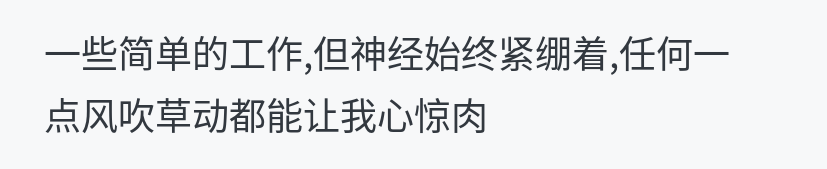一些简单的工作,但神经始终紧绷着,任何一点风吹草动都能让我心惊肉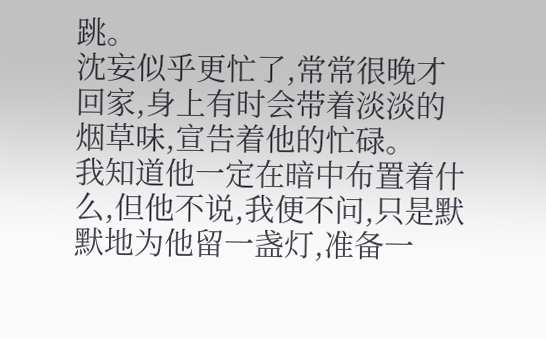跳。
沈妄似乎更忙了,常常很晚才回家,身上有时会带着淡淡的烟草味,宣告着他的忙碌。
我知道他一定在暗中布置着什么,但他不说,我便不问,只是默默地为他留一盏灯,准备一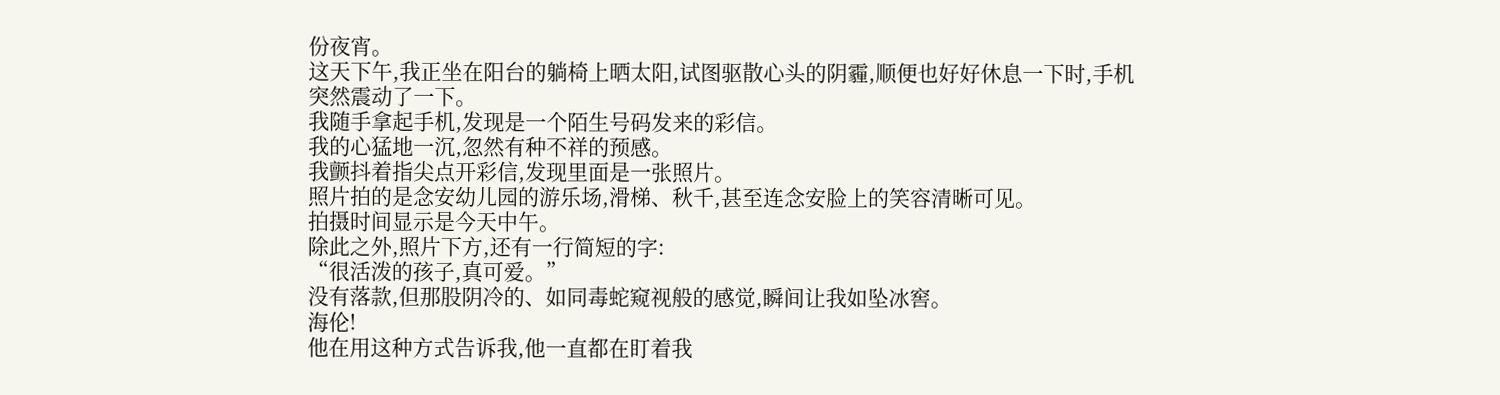份夜宵。
这天下午,我正坐在阳台的躺椅上晒太阳,试图驱散心头的阴霾,顺便也好好休息一下时,手机突然震动了一下。
我随手拿起手机,发现是一个陌生号码发来的彩信。
我的心猛地一沉,忽然有种不祥的预感。
我颤抖着指尖点开彩信,发现里面是一张照片。
照片拍的是念安幼儿园的游乐场,滑梯、秋千,甚至连念安脸上的笑容清晰可见。
拍摄时间显示是今天中午。
除此之外,照片下方,还有一行简短的字:
“很活泼的孩子,真可爱。”
没有落款,但那股阴冷的、如同毒蛇窥视般的感觉,瞬间让我如坠冰窖。
海伦!
他在用这种方式告诉我,他一直都在盯着我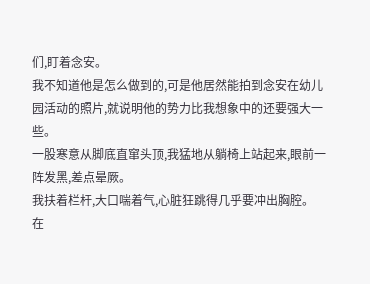们,盯着念安。
我不知道他是怎么做到的,可是他居然能拍到念安在幼儿园活动的照片,就说明他的势力比我想象中的还要强大一些。
一股寒意从脚底直窜头顶,我猛地从躺椅上站起来,眼前一阵发黑,差点晕厥。
我扶着栏杆,大口喘着气,心脏狂跳得几乎要冲出胸腔。
在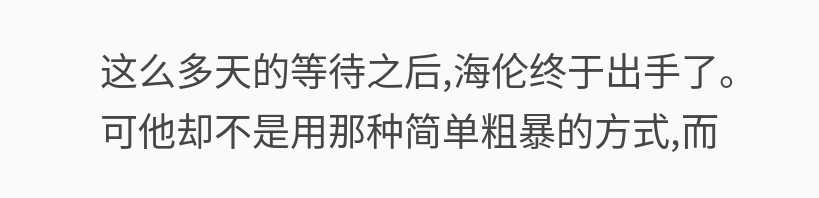这么多天的等待之后,海伦终于出手了。
可他却不是用那种简单粗暴的方式,而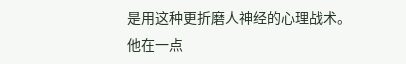是用这种更折磨人神经的心理战术。他在一点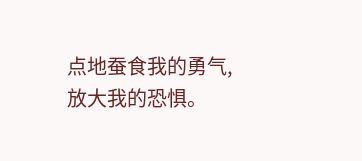点地蚕食我的勇气,放大我的恐惧。